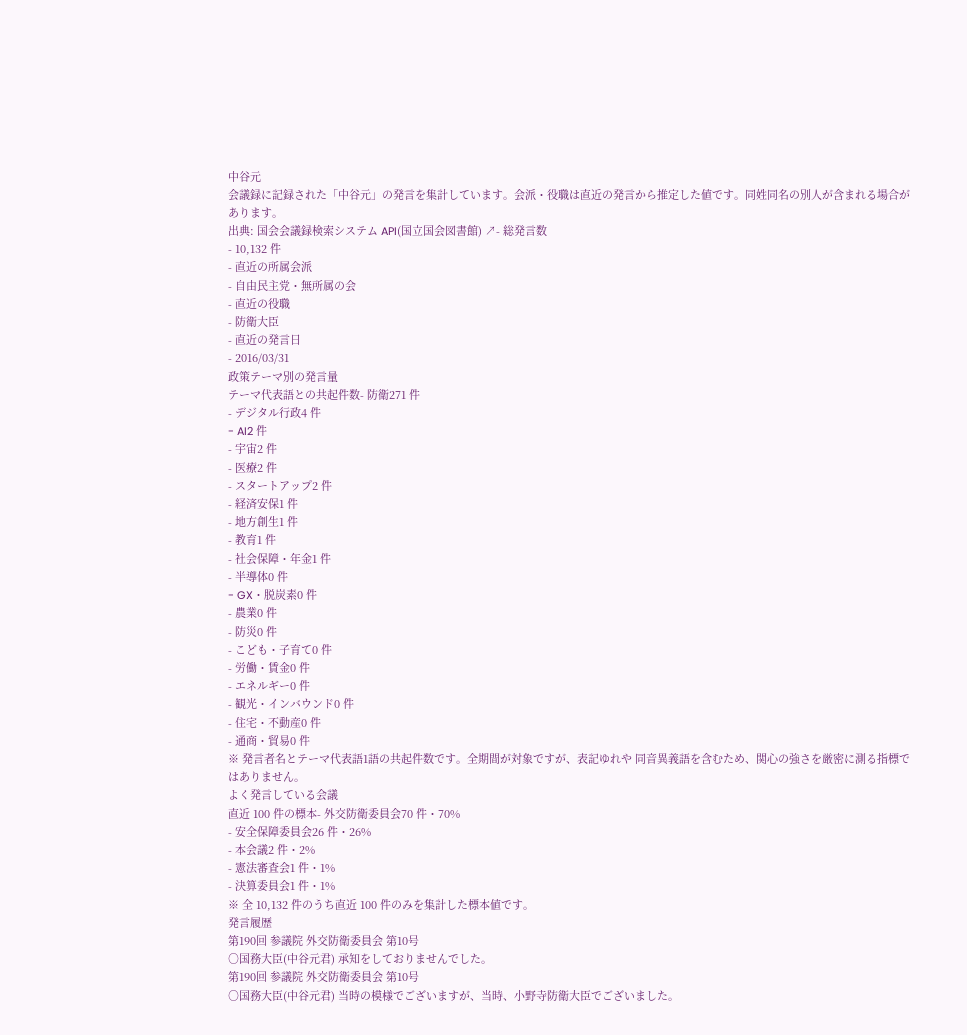中谷元
会議録に記録された「中谷元」の発言を集計しています。会派・役職は直近の発言から推定した値です。同姓同名の別人が含まれる場合があります。
出典: 国会会議録検索システム API(国立国会図書館) ↗- 総発言数
- 10,132 件
- 直近の所属会派
- 自由民主党・無所属の会
- 直近の役職
- 防衛大臣
- 直近の発言日
- 2016/03/31
政策テーマ別の発言量
テーマ代表語との共起件数- 防衛271 件
- デジタル行政4 件
- AI2 件
- 宇宙2 件
- 医療2 件
- スタートアップ2 件
- 経済安保1 件
- 地方創生1 件
- 教育1 件
- 社会保障・年金1 件
- 半導体0 件
- GX・脱炭素0 件
- 農業0 件
- 防災0 件
- こども・子育て0 件
- 労働・賃金0 件
- エネルギー0 件
- 観光・インバウンド0 件
- 住宅・不動産0 件
- 通商・貿易0 件
※ 発言者名とテーマ代表語1語の共起件数です。全期間が対象ですが、表記ゆれや 同音異義語を含むため、関心の強さを厳密に測る指標ではありません。
よく発言している会議
直近 100 件の標本- 外交防衛委員会70 件・70%
- 安全保障委員会26 件・26%
- 本会議2 件・2%
- 憲法審査会1 件・1%
- 決算委員会1 件・1%
※ 全 10,132 件のうち直近 100 件のみを集計した標本値です。
発言履歴
第190回 参議院 外交防衛委員会 第10号
○国務大臣(中谷元君) 承知をしておりませんでした。
第190回 参議院 外交防衛委員会 第10号
○国務大臣(中谷元君) 当時の模様でございますが、当時、小野寺防衛大臣でございました。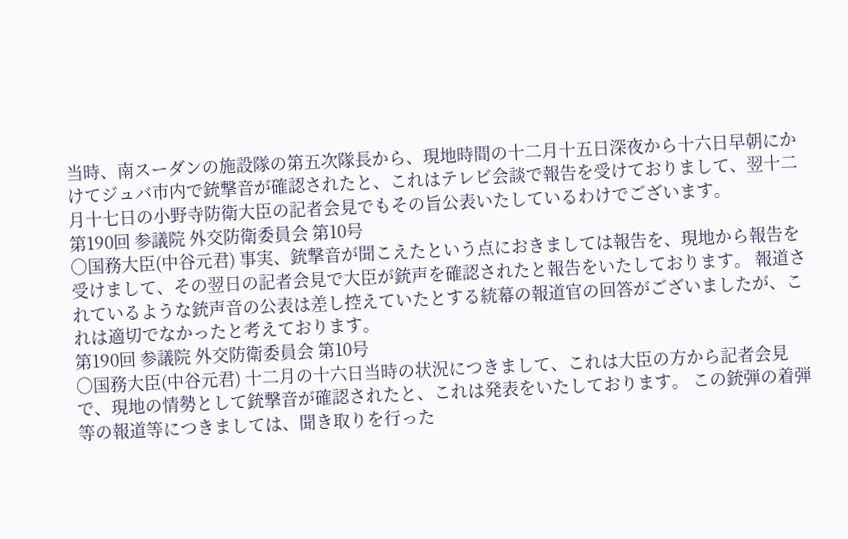当時、南スーダンの施設隊の第五次隊長から、現地時間の十二月十五日深夜から十六日早朝にかけてジュバ市内で銃撃音が確認されたと、これはテレビ会談で報告を受けておりまして、翌十二月十七日の小野寺防衛大臣の記者会見でもその旨公表いたしているわけでございます。
第190回 参議院 外交防衛委員会 第10号
○国務大臣(中谷元君) 事実、銃撃音が聞こえたという点におきましては報告を、現地から報告を受けまして、その翌日の記者会見で大臣が銃声を確認されたと報告をいたしております。 報道されているような銃声音の公表は差し控えていたとする統幕の報道官の回答がございましたが、これは適切でなかったと考えております。
第190回 参議院 外交防衛委員会 第10号
○国務大臣(中谷元君) 十二月の十六日当時の状況につきまして、これは大臣の方から記者会見で、現地の情勢として銃撃音が確認されたと、これは発表をいたしております。 この銃弾の着弾等の報道等につきましては、聞き取りを行った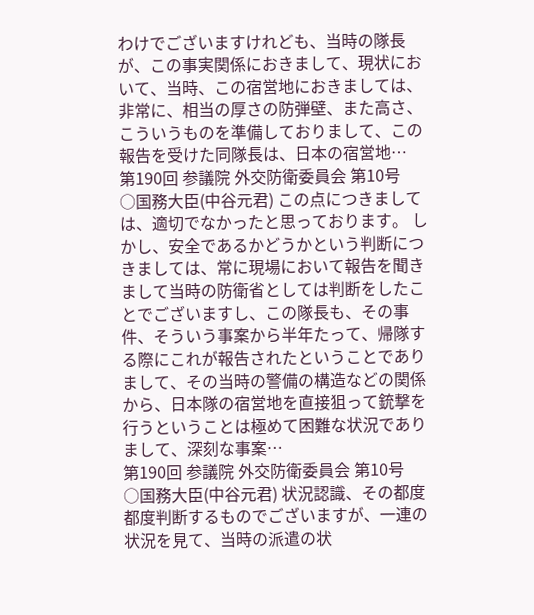わけでございますけれども、当時の隊長が、この事実関係におきまして、現状において、当時、この宿営地におきましては、非常に、相当の厚さの防弾壁、また高さ、こういうものを準備しておりまして、この報告を受けた同隊長は、日本の宿営地…
第190回 参議院 外交防衛委員会 第10号
○国務大臣(中谷元君) この点につきましては、適切でなかったと思っております。 しかし、安全であるかどうかという判断につきましては、常に現場において報告を聞きまして当時の防衛省としては判断をしたことでございますし、この隊長も、その事件、そういう事案から半年たって、帰隊する際にこれが報告されたということでありまして、その当時の警備の構造などの関係から、日本隊の宿営地を直接狙って銃撃を行うということは極めて困難な状況でありまして、深刻な事案…
第190回 参議院 外交防衛委員会 第10号
○国務大臣(中谷元君) 状況認識、その都度都度判断するものでございますが、一連の状況を見て、当時の派遣の状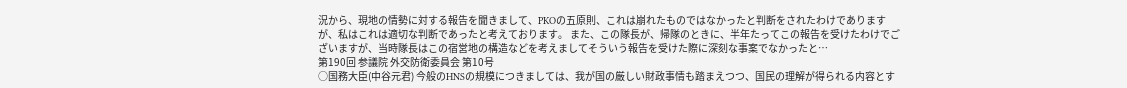況から、現地の情勢に対する報告を聞きまして、PKOの五原則、これは崩れたものではなかったと判断をされたわけでありますが、私はこれは適切な判断であったと考えております。 また、この隊長が、帰隊のときに、半年たってこの報告を受けたわけでございますが、当時隊長はこの宿営地の構造などを考えましてそういう報告を受けた際に深刻な事案でなかったと…
第190回 参議院 外交防衛委員会 第10号
○国務大臣(中谷元君) 今般のHNSの規模につきましては、我が国の厳しい財政事情も踏まえつつ、国民の理解が得られる内容とす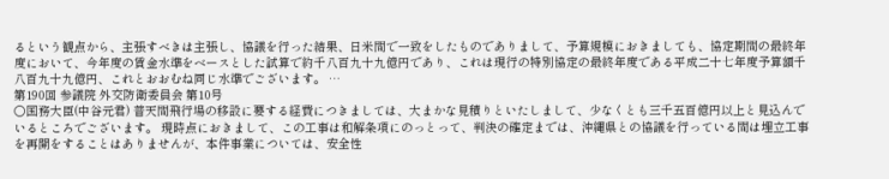るという観点から、主張すべきは主張し、協議を行った結果、日米間で一致をしたものでありまして、予算規模におきましても、協定期間の最終年度において、今年度の賃金水準をベースとした試算で約千八百九十九億円であり、これは現行の特別協定の最終年度である平成二十七年度予算額千八百九十九億円、これとおおむね同じ水準でございます。 …
第190回 参議院 外交防衛委員会 第10号
○国務大臣(中谷元君) 普天間飛行場の移設に要する経費につきましては、大まかな見積りといたしまして、少なくとも三千五百億円以上と見込んでいるところでございます。 現時点におきまして、この工事は和解条項にのっとって、判決の確定までは、沖縄県との協議を行っている間は埋立工事を再開をすることはありませんが、本件事業については、安全性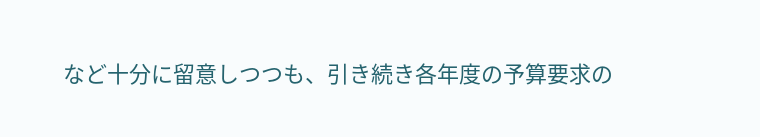など十分に留意しつつも、引き続き各年度の予算要求の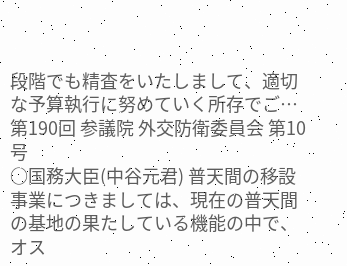段階でも精査をいたしまして、適切な予算執行に努めていく所存でご…
第190回 参議院 外交防衛委員会 第10号
○国務大臣(中谷元君) 普天間の移設事業につきましては、現在の普天間の基地の果たしている機能の中で、オス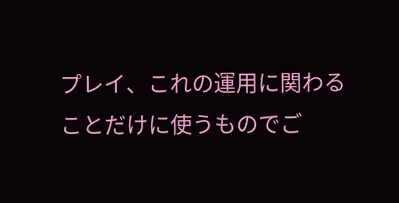プレイ、これの運用に関わることだけに使うものでご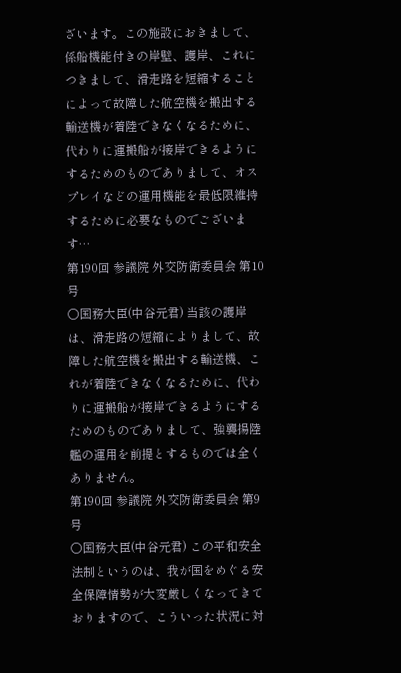ざいます。この施設におきまして、係船機能付きの岸壁、護岸、これにつきまして、滑走路を短縮することによって故障した航空機を搬出する輸送機が着陸できなくなるために、代わりに運搬船が接岸できるようにするためのものでありまして、オスプレイなどの運用機能を最低限維持するために必要なものでございます…
第190回 参議院 外交防衛委員会 第10号
○国務大臣(中谷元君) 当該の護岸は、滑走路の短縮によりまして、故障した航空機を搬出する輸送機、これが着陸できなくなるために、代わりに運搬船が接岸できるようにするためのものでありまして、強襲揚陸艦の運用を前提とするものでは全くありません。
第190回 参議院 外交防衛委員会 第9号
○国務大臣(中谷元君) この平和安全法制というのは、我が国をめぐる安全保障情勢が大変厳しくなってきておりますので、こういった状況に対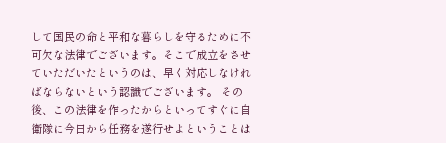して国民の命と平和な暮らしを守るために不可欠な法律でございます。そこで成立をさせていただいたというのは、早く対応しなければならないという認識でございます。 その後、この法律を作ったからといってすぐに自衛隊に今日から任務を遂行せよということは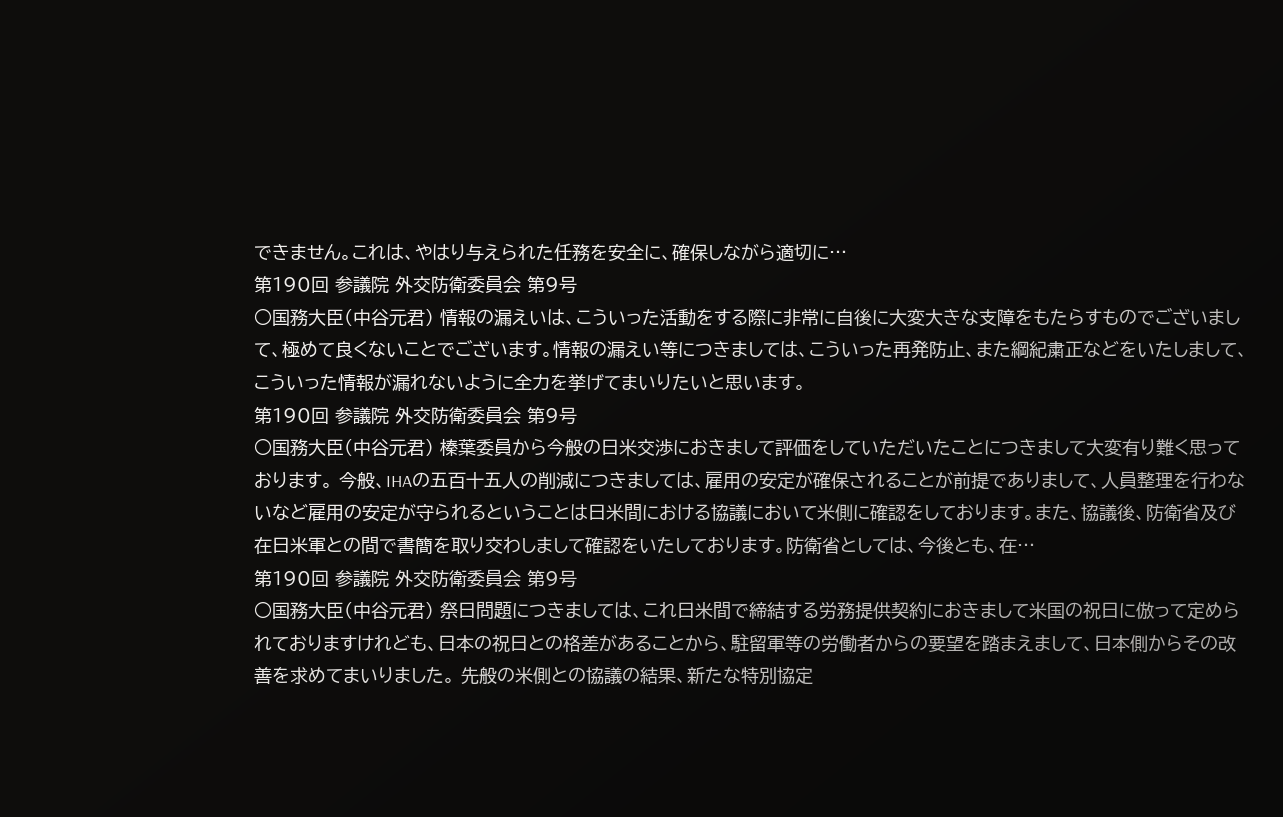できません。これは、やはり与えられた任務を安全に、確保しながら適切に…
第190回 参議院 外交防衛委員会 第9号
○国務大臣(中谷元君) 情報の漏えいは、こういった活動をする際に非常に自後に大変大きな支障をもたらすものでございまして、極めて良くないことでございます。情報の漏えい等につきましては、こういった再発防止、また綱紀粛正などをいたしまして、こういった情報が漏れないように全力を挙げてまいりたいと思います。
第190回 参議院 外交防衛委員会 第9号
○国務大臣(中谷元君) 榛葉委員から今般の日米交渉におきまして評価をしていただいたことにつきまして大変有り難く思っております。 今般、IHAの五百十五人の削減につきましては、雇用の安定が確保されることが前提でありまして、人員整理を行わないなど雇用の安定が守られるということは日米間における協議において米側に確認をしております。また、協議後、防衛省及び在日米軍との間で書簡を取り交わしまして確認をいたしております。防衛省としては、今後とも、在…
第190回 参議院 外交防衛委員会 第9号
○国務大臣(中谷元君) 祭日問題につきましては、これ日米間で締結する労務提供契約におきまして米国の祝日に倣って定められておりますけれども、日本の祝日との格差があることから、駐留軍等の労働者からの要望を踏まえまして、日本側からその改善を求めてまいりました。 先般の米側との協議の結果、新たな特別協定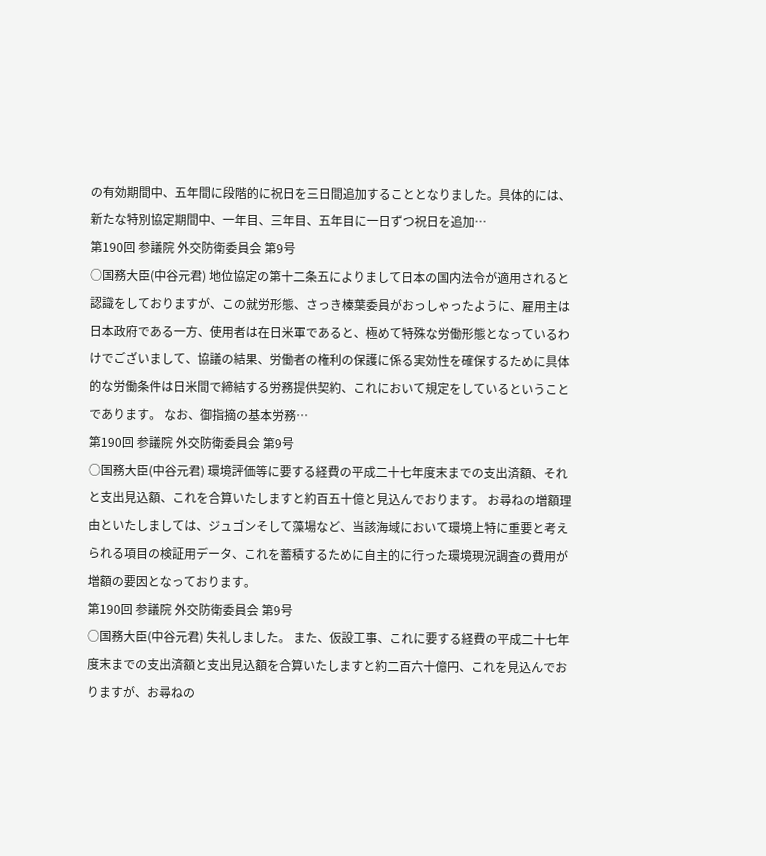の有効期間中、五年間に段階的に祝日を三日間追加することとなりました。具体的には、新たな特別協定期間中、一年目、三年目、五年目に一日ずつ祝日を追加…
第190回 参議院 外交防衛委員会 第9号
○国務大臣(中谷元君) 地位協定の第十二条五によりまして日本の国内法令が適用されると認識をしておりますが、この就労形態、さっき榛葉委員がおっしゃったように、雇用主は日本政府である一方、使用者は在日米軍であると、極めて特殊な労働形態となっているわけでございまして、協議の結果、労働者の権利の保護に係る実効性を確保するために具体的な労働条件は日米間で締結する労務提供契約、これにおいて規定をしているということであります。 なお、御指摘の基本労務…
第190回 参議院 外交防衛委員会 第9号
○国務大臣(中谷元君) 環境評価等に要する経費の平成二十七年度末までの支出済額、それと支出見込額、これを合算いたしますと約百五十億と見込んでおります。 お尋ねの増額理由といたしましては、ジュゴンそして藻場など、当該海域において環境上特に重要と考えられる項目の検証用データ、これを蓄積するために自主的に行った環境現況調査の費用が増額の要因となっております。
第190回 参議院 外交防衛委員会 第9号
○国務大臣(中谷元君) 失礼しました。 また、仮設工事、これに要する経費の平成二十七年度末までの支出済額と支出見込額を合算いたしますと約二百六十億円、これを見込んでおりますが、お尋ねの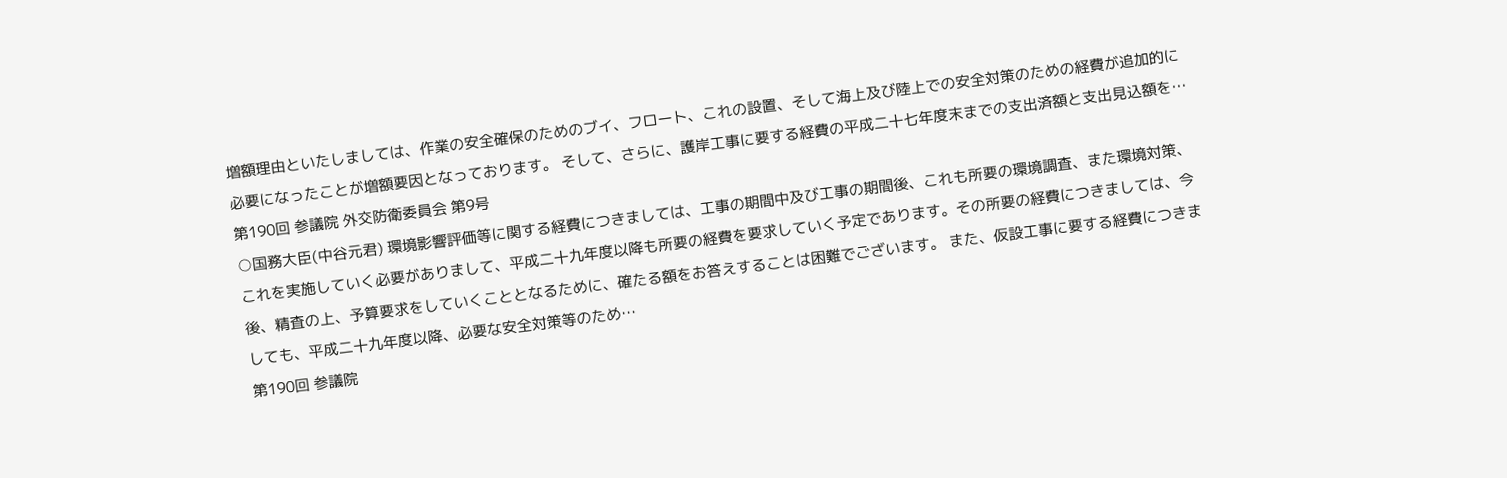増額理由といたしましては、作業の安全確保のためのブイ、フロート、これの設置、そして海上及び陸上での安全対策のための経費が追加的に必要になったことが増額要因となっております。 そして、さらに、護岸工事に要する経費の平成二十七年度末までの支出済額と支出見込額を…
第190回 参議院 外交防衛委員会 第9号
○国務大臣(中谷元君) 環境影響評価等に関する経費につきましては、工事の期間中及び工事の期間後、これも所要の環境調査、また環境対策、これを実施していく必要がありまして、平成二十九年度以降も所要の経費を要求していく予定であります。その所要の経費につきましては、今後、精査の上、予算要求をしていくこととなるために、確たる額をお答えすることは困難でございます。 また、仮設工事に要する経費につきましても、平成二十九年度以降、必要な安全対策等のため…
第190回 参議院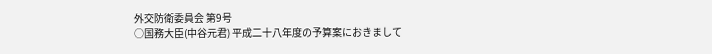外交防衛委員会 第9号
○国務大臣(中谷元君) 平成二十八年度の予算案におきまして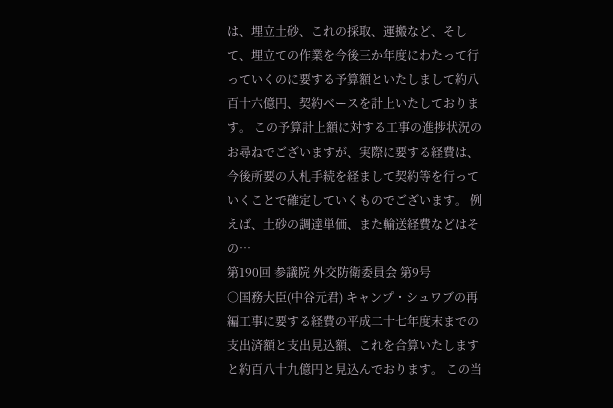は、埋立土砂、これの採取、運搬など、そして、埋立ての作業を今後三か年度にわたって行っていくのに要する予算額といたしまして約八百十六億円、契約ベースを計上いたしております。 この予算計上額に対する工事の進捗状況のお尋ねでございますが、実際に要する経費は、今後所要の入札手続を経まして契約等を行っていくことで確定していくものでございます。 例えば、土砂の調達単価、また輸送経費などはその…
第190回 参議院 外交防衛委員会 第9号
○国務大臣(中谷元君) キャンプ・シュワブの再編工事に要する経費の平成二十七年度末までの支出済額と支出見込額、これを合算いたしますと約百八十九億円と見込んでおります。 この当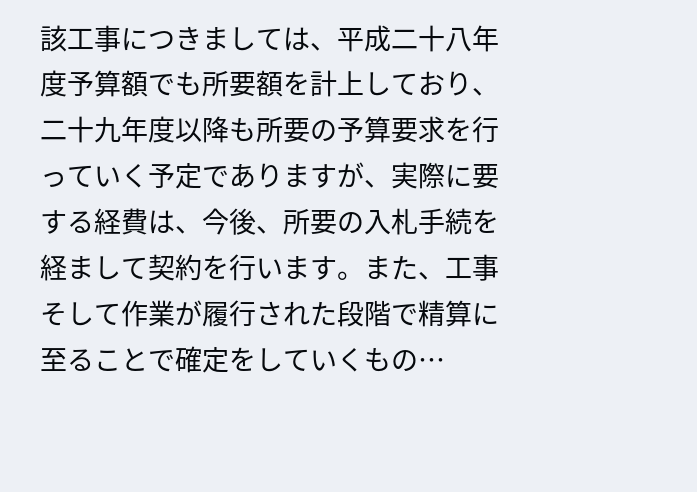該工事につきましては、平成二十八年度予算額でも所要額を計上しており、二十九年度以降も所要の予算要求を行っていく予定でありますが、実際に要する経費は、今後、所要の入札手続を経まして契約を行います。また、工事そして作業が履行された段階で精算に至ることで確定をしていくもの…